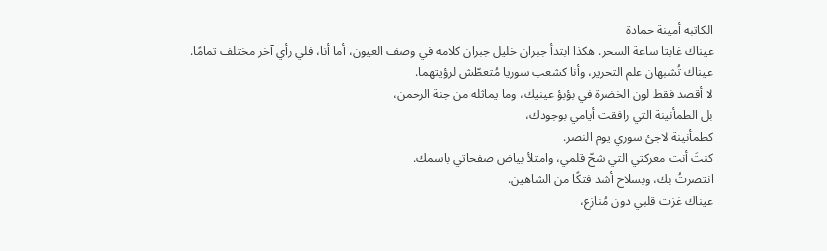الكاتبه أمينة حمادة
عيناك غابتا ساعة السحر. هكذا ابتدأ جبران خليل جبران كلامه في وصف العيون، أما أنا، فلي رأي آخر مختلف تمامًا.
عيناك تُشبهان علم التحرير، وأنا كشعب سوريا مُتعطّش لرؤيتهما.
لا أقصد فقط لون الخضرة في بؤبؤ عينيك، وما يماثله من جنة الرحمن،
بل الطمأنينة التي رافقت أيامي بوجودك،
كطمأنينة لاجئ سوري يوم النصر.
كنتَ أنت معركتي التي شحّ قلمي، وامتلأ بياض صفحاتي باسمك.
انتصرتُ بك، وبسلاح أشد فتكًا من الشاهين.
عيناك غزت قلبي دون مُنازع،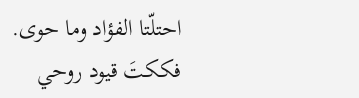احتلّتا الفؤاد وما حوى.
فككتَ قيود روحي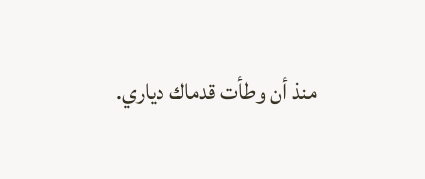منذ أن وطأت قدماك دياري.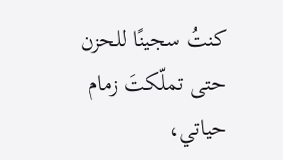كنتُ سجينًا للحزن حتى تملّكتَ زمام حياتي،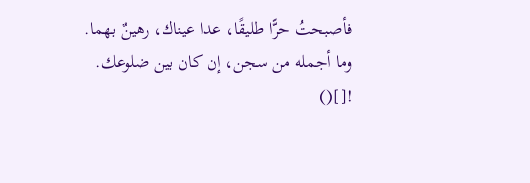فأصبحتُ حرًّا طليقًا، عدا عيناك، رهينٌ بهما.
وما أجمله من سجن، إن كان بين ضلوعك.
![]()